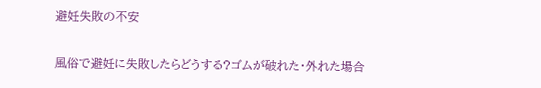避妊失敗の不安

風俗で避妊に失敗したらどうする?ゴムが破れた・外れた場合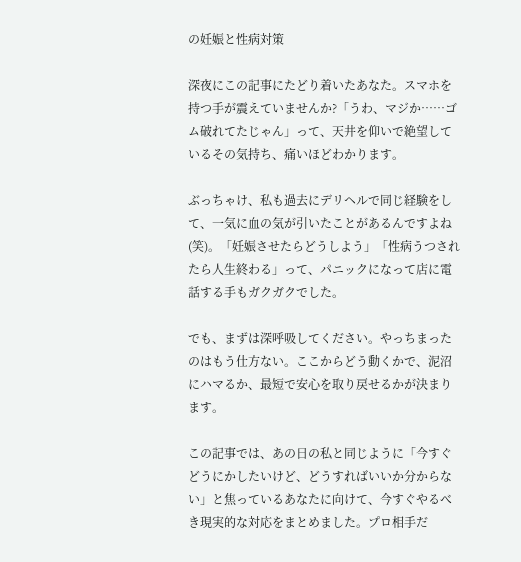の妊娠と性病対策

深夜にこの記事にたどり着いたあなた。スマホを持つ手が震えていませんか?「うわ、マジか……ゴム破れてたじゃん」って、天井を仰いで絶望しているその気持ち、痛いほどわかります。

ぶっちゃけ、私も過去にデリヘルで同じ経験をして、一気に血の気が引いたことがあるんですよね(笑)。「妊娠させたらどうしよう」「性病うつされたら人生終わる」って、パニックになって店に電話する手もガクガクでした。

でも、まずは深呼吸してください。やっちまったのはもう仕方ない。ここからどう動くかで、泥沼にハマるか、最短で安心を取り戻せるかが決まります。

この記事では、あの日の私と同じように「今すぐどうにかしたいけど、どうすればいいか分からない」と焦っているあなたに向けて、今すぐやるべき現実的な対応をまとめました。プロ相手だ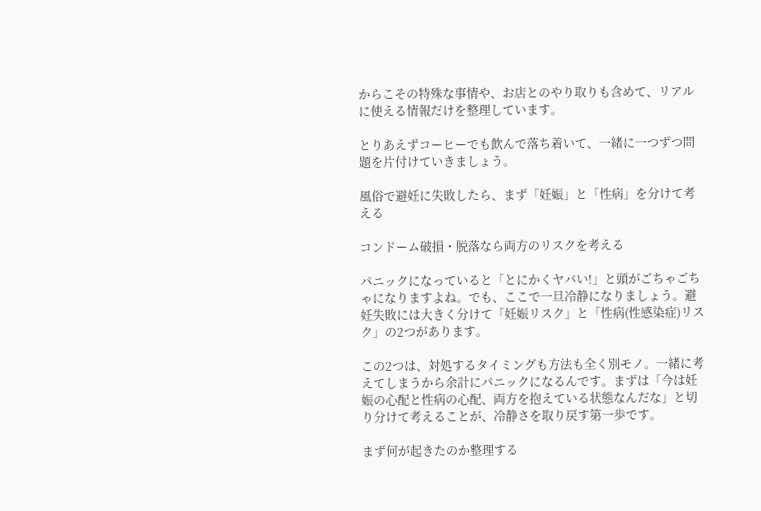からこその特殊な事情や、お店とのやり取りも含めて、リアルに使える情報だけを整理しています。

とりあえずコーヒーでも飲んで落ち着いて、一緒に一つずつ問題を片付けていきましょう。

風俗で避妊に失敗したら、まず「妊娠」と「性病」を分けて考える

コンドーム破損・脱落なら両方のリスクを考える

パニックになっていると「とにかくヤバい!」と頭がごちゃごちゃになりますよね。でも、ここで一旦冷静になりましょう。避妊失敗には大きく分けて「妊娠リスク」と「性病(性感染症)リスク」の2つがあります。

この2つは、対処するタイミングも方法も全く別モノ。一緒に考えてしまうから余計にパニックになるんです。まずは「今は妊娠の心配と性病の心配、両方を抱えている状態なんだな」と切り分けて考えることが、冷静さを取り戻す第一歩です。

まず何が起きたのか整理する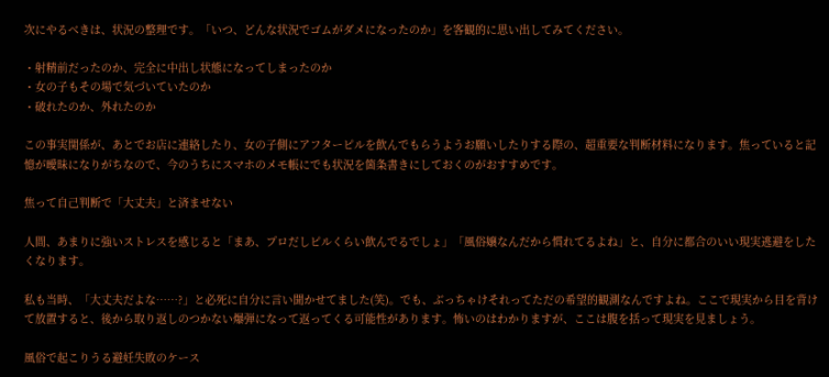次にやるべきは、状況の整理です。「いつ、どんな状況でゴムがダメになったのか」を客観的に思い出してみてください。

・射精前だったのか、完全に中出し状態になってしまったのか
・女の子もその場で気づいていたのか
・破れたのか、外れたのか

この事実関係が、あとでお店に連絡したり、女の子側にアフターピルを飲んでもらうようお願いしたりする際の、超重要な判断材料になります。焦っていると記憶が曖昧になりがちなので、今のうちにスマホのメモ帳にでも状況を箇条書きにしておくのがおすすめです。

焦って自己判断で「大丈夫」と済ませない

人間、あまりに強いストレスを感じると「まあ、プロだしピルくらい飲んでるでしょ」「風俗嬢なんだから慣れてるよね」と、自分に都合のいい現実逃避をしたくなります。

私も当時、「大丈夫だよな……?」と必死に自分に言い聞かせてました(笑)。でも、ぶっちゃけそれってただの希望的観測なんですよね。ここで現実から目を背けて放置すると、後から取り返しのつかない爆弾になって返ってくる可能性があります。怖いのはわかりますが、ここは腹を括って現実を見ましょう。

風俗で起こりうる避妊失敗のケース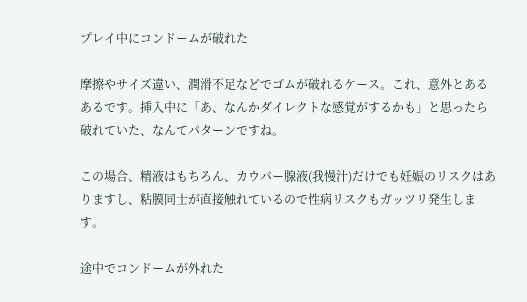プレイ中にコンドームが破れた

摩擦やサイズ違い、潤滑不足などでゴムが破れるケース。これ、意外とあるあるです。挿入中に「あ、なんかダイレクトな感覚がするかも」と思ったら破れていた、なんてパターンですね。

この場合、精液はもちろん、カウパー腺液(我慢汁)だけでも妊娠のリスクはありますし、粘膜同士が直接触れているので性病リスクもガッツリ発生します。

途中でコンドームが外れた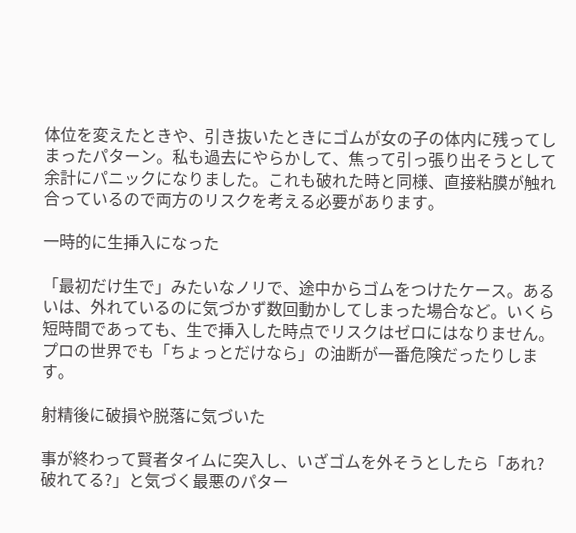体位を変えたときや、引き抜いたときにゴムが女の子の体内に残ってしまったパターン。私も過去にやらかして、焦って引っ張り出そうとして余計にパニックになりました。これも破れた時と同様、直接粘膜が触れ合っているので両方のリスクを考える必要があります。

一時的に生挿入になった

「最初だけ生で」みたいなノリで、途中からゴムをつけたケース。あるいは、外れているのに気づかず数回動かしてしまった場合など。いくら短時間であっても、生で挿入した時点でリスクはゼロにはなりません。プロの世界でも「ちょっとだけなら」の油断が一番危険だったりします。

射精後に破損や脱落に気づいた

事が終わって賢者タイムに突入し、いざゴムを外そうとしたら「あれ? 破れてる?」と気づく最悪のパター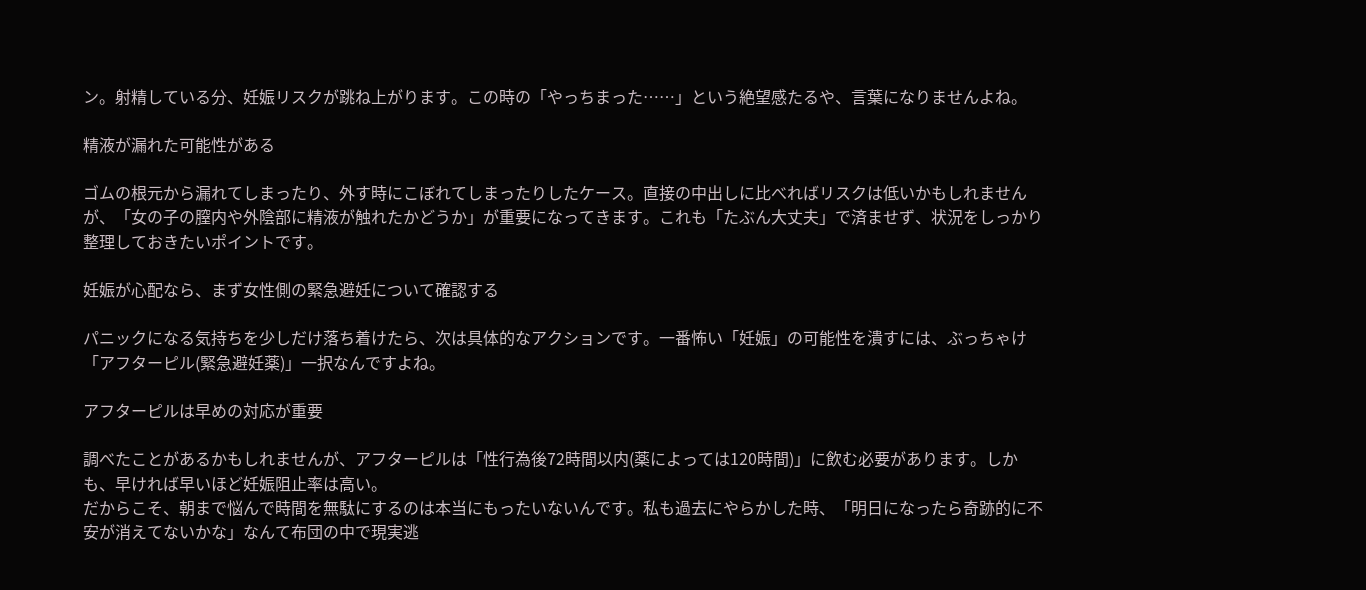ン。射精している分、妊娠リスクが跳ね上がります。この時の「やっちまった……」という絶望感たるや、言葉になりませんよね。

精液が漏れた可能性がある

ゴムの根元から漏れてしまったり、外す時にこぼれてしまったりしたケース。直接の中出しに比べればリスクは低いかもしれませんが、「女の子の膣内や外陰部に精液が触れたかどうか」が重要になってきます。これも「たぶん大丈夫」で済ませず、状況をしっかり整理しておきたいポイントです。

妊娠が心配なら、まず女性側の緊急避妊について確認する

パニックになる気持ちを少しだけ落ち着けたら、次は具体的なアクションです。一番怖い「妊娠」の可能性を潰すには、ぶっちゃけ「アフターピル(緊急避妊薬)」一択なんですよね。

アフターピルは早めの対応が重要

調べたことがあるかもしれませんが、アフターピルは「性行為後72時間以内(薬によっては120時間)」に飲む必要があります。しかも、早ければ早いほど妊娠阻止率は高い。
だからこそ、朝まで悩んで時間を無駄にするのは本当にもったいないんです。私も過去にやらかした時、「明日になったら奇跡的に不安が消えてないかな」なんて布団の中で現実逃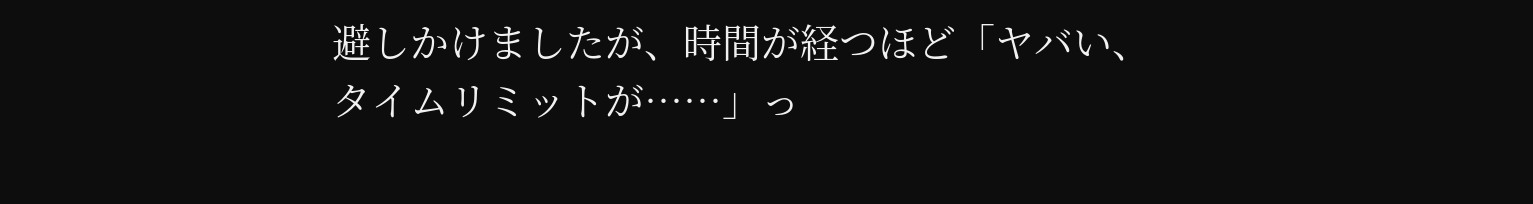避しかけましたが、時間が経つほど「ヤバい、タイムリミットが……」っ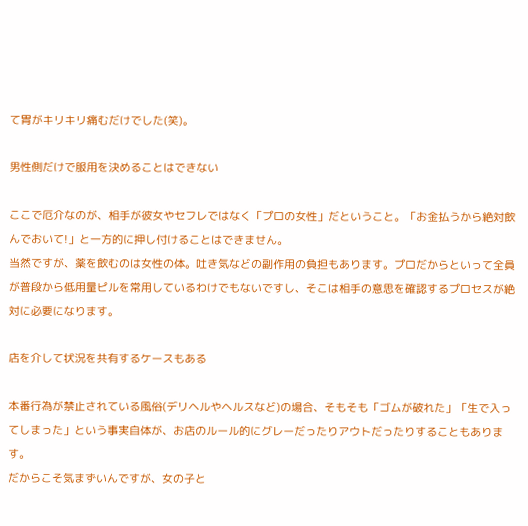て胃がキリキリ痛むだけでした(笑)。

男性側だけで服用を決めることはできない

ここで厄介なのが、相手が彼女やセフレではなく「プロの女性」だということ。「お金払うから絶対飲んでおいて!」と一方的に押し付けることはできません。
当然ですが、薬を飲むのは女性の体。吐き気などの副作用の負担もあります。プロだからといって全員が普段から低用量ピルを常用しているわけでもないですし、そこは相手の意思を確認するプロセスが絶対に必要になります。

店を介して状況を共有するケースもある

本番行為が禁止されている風俗(デリヘルやヘルスなど)の場合、そもそも「ゴムが破れた」「生で入ってしまった」という事実自体が、お店のルール的にグレーだったりアウトだったりすることもあります。
だからこそ気まずいんですが、女の子と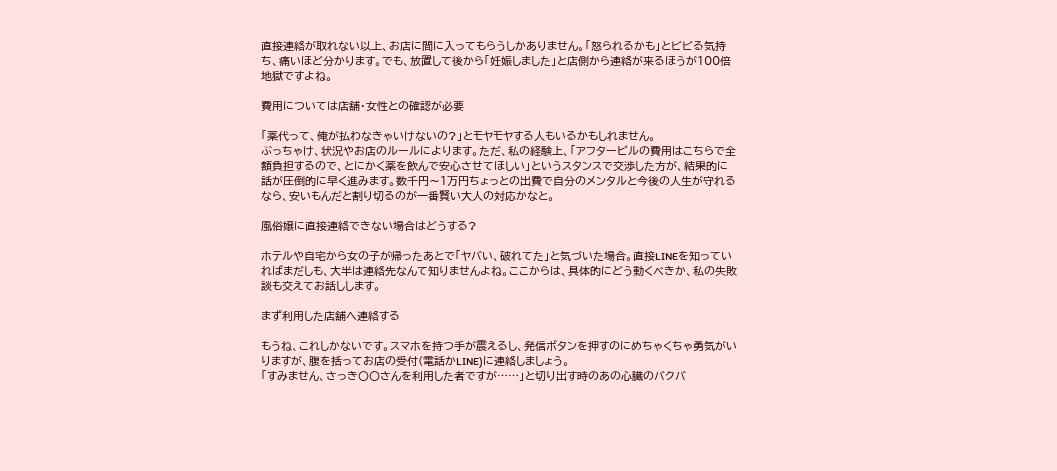直接連絡が取れない以上、お店に間に入ってもらうしかありません。「怒られるかも」とビビる気持ち、痛いほど分かります。でも、放置して後から「妊娠しました」と店側から連絡が来るほうが100倍地獄ですよね。

費用については店舗・女性との確認が必要

「薬代って、俺が払わなきゃいけないの?」とモヤモヤする人もいるかもしれません。
ぶっちゃけ、状況やお店のルールによります。ただ、私の経験上、「アフターピルの費用はこちらで全額負担するので、とにかく薬を飲んで安心させてほしい」というスタンスで交渉した方が、結果的に話が圧倒的に早く進みます。数千円〜1万円ちょっとの出費で自分のメンタルと今後の人生が守れるなら、安いもんだと割り切るのが一番賢い大人の対応かなと。

風俗嬢に直接連絡できない場合はどうする?

ホテルや自宅から女の子が帰ったあとで「ヤバい、破れてた」と気づいた場合。直接LINEを知っていればまだしも、大半は連絡先なんて知りませんよね。ここからは、具体的にどう動くべきか、私の失敗談も交えてお話しします。

まず利用した店舗へ連絡する

もうね、これしかないです。スマホを持つ手が震えるし、発信ボタンを押すのにめちゃくちゃ勇気がいりますが、腹を括ってお店の受付(電話かLINE)に連絡しましょう。
「すみません、さっき〇〇さんを利用した者ですが……」と切り出す時のあの心臓のバクバ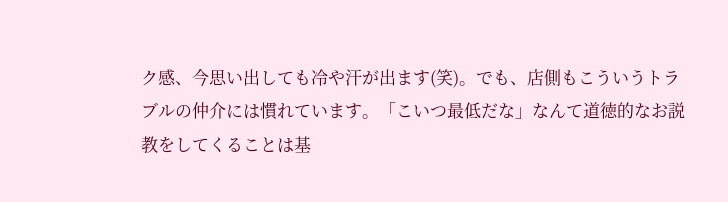ク感、今思い出しても冷や汗が出ます(笑)。でも、店側もこういうトラブルの仲介には慣れています。「こいつ最低だな」なんて道徳的なお説教をしてくることは基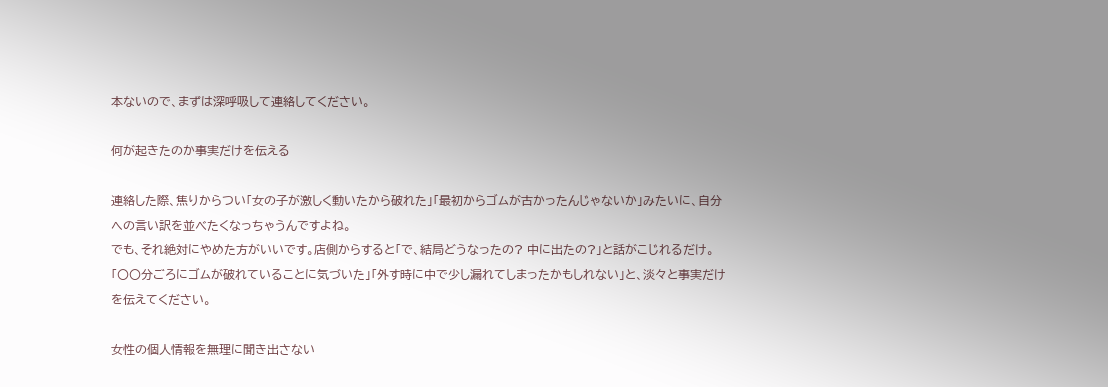本ないので、まずは深呼吸して連絡してください。

何が起きたのか事実だけを伝える

連絡した際、焦りからつい「女の子が激しく動いたから破れた」「最初からゴムが古かったんじゃないか」みたいに、自分への言い訳を並べたくなっちゃうんですよね。
でも、それ絶対にやめた方がいいです。店側からすると「で、結局どうなったの? 中に出たの?」と話がこじれるだけ。
「〇〇分ごろにゴムが破れていることに気づいた」「外す時に中で少し漏れてしまったかもしれない」と、淡々と事実だけを伝えてください。

女性の個人情報を無理に聞き出さない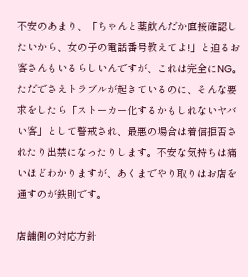不安のあまり、「ちゃんと薬飲んだか直接確認したいから、女の子の電話番号教えてよ!」と迫るお客さんもいるらしいんですが、これは完全にNG。
ただでさえトラブルが起きているのに、そんな要求をしたら「ストーカー化するかもしれないヤバい客」として警戒され、最悪の場合は着信拒否されたり出禁になったりします。不安な気持ちは痛いほどわかりますが、あくまでやり取りはお店を通すのが鉄則です。

店舗側の対応方針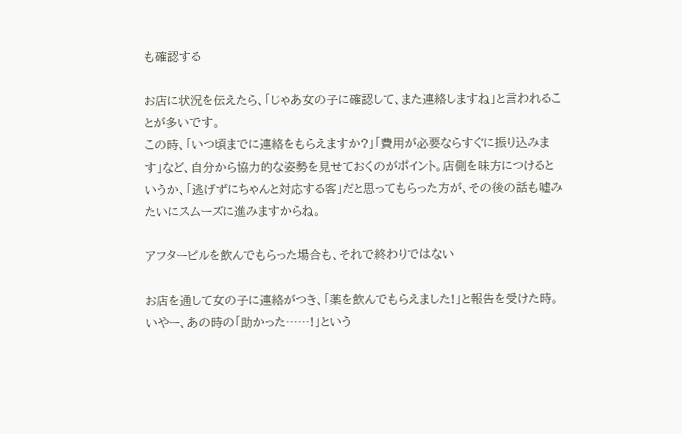も確認する

お店に状況を伝えたら、「じゃあ女の子に確認して、また連絡しますね」と言われることが多いです。
この時、「いつ頃までに連絡をもらえますか?」「費用が必要ならすぐに振り込みます」など、自分から協力的な姿勢を見せておくのがポイント。店側を味方につけるというか、「逃げずにちゃんと対応する客」だと思ってもらった方が、その後の話も嘘みたいにスムーズに進みますからね。

アフターピルを飲んでもらった場合も、それで終わりではない

お店を通して女の子に連絡がつき、「薬を飲んでもらえました!」と報告を受けた時。いやー、あの時の「助かった……!」という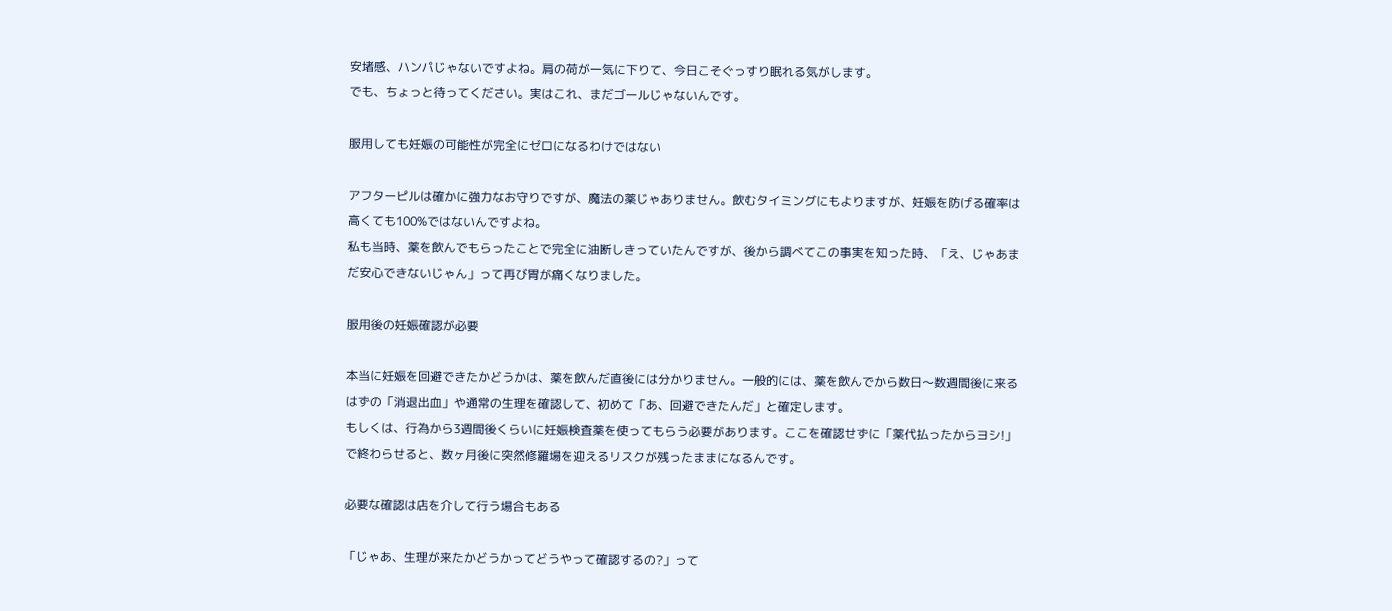安堵感、ハンパじゃないですよね。肩の荷が一気に下りて、今日こそぐっすり眠れる気がします。
でも、ちょっと待ってください。実はこれ、まだゴールじゃないんです。

服用しても妊娠の可能性が完全にゼロになるわけではない

アフターピルは確かに強力なお守りですが、魔法の薬じゃありません。飲むタイミングにもよりますが、妊娠を防げる確率は高くても100%ではないんですよね。
私も当時、薬を飲んでもらったことで完全に油断しきっていたんですが、後から調べてこの事実を知った時、「え、じゃあまだ安心できないじゃん」って再び胃が痛くなりました。

服用後の妊娠確認が必要

本当に妊娠を回避できたかどうかは、薬を飲んだ直後には分かりません。一般的には、薬を飲んでから数日〜数週間後に来るはずの「消退出血」や通常の生理を確認して、初めて「あ、回避できたんだ」と確定します。
もしくは、行為から3週間後くらいに妊娠検査薬を使ってもらう必要があります。ここを確認せずに「薬代払ったからヨシ!」で終わらせると、数ヶ月後に突然修羅場を迎えるリスクが残ったままになるんです。

必要な確認は店を介して行う場合もある

「じゃあ、生理が来たかどうかってどうやって確認するの?」って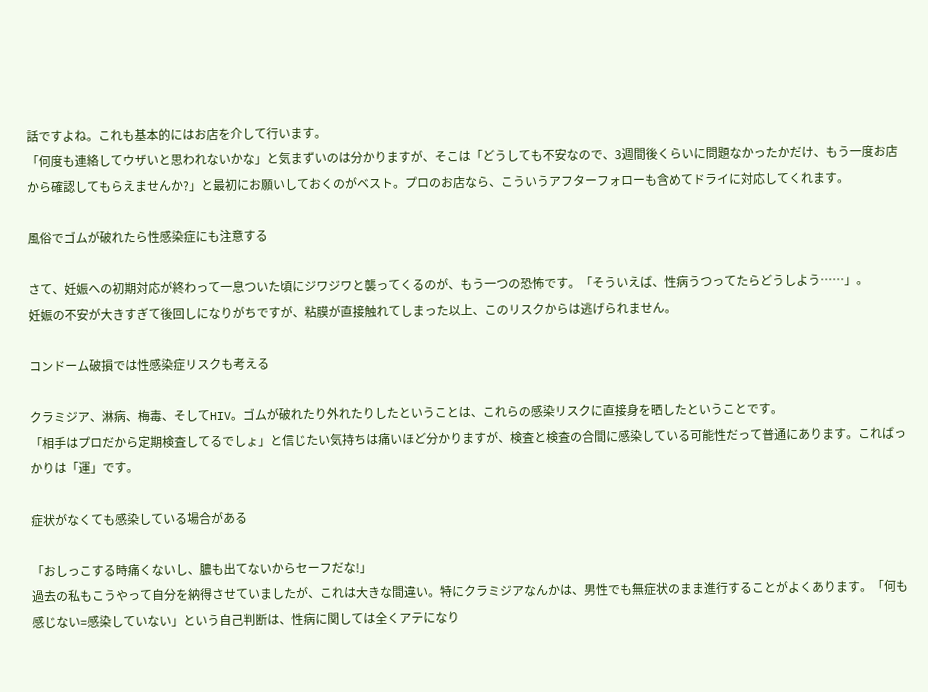話ですよね。これも基本的にはお店を介して行います。
「何度も連絡してウザいと思われないかな」と気まずいのは分かりますが、そこは「どうしても不安なので、3週間後くらいに問題なかったかだけ、もう一度お店から確認してもらえませんか?」と最初にお願いしておくのがベスト。プロのお店なら、こういうアフターフォローも含めてドライに対応してくれます。

風俗でゴムが破れたら性感染症にも注意する

さて、妊娠への初期対応が終わって一息ついた頃にジワジワと襲ってくるのが、もう一つの恐怖です。「そういえば、性病うつってたらどうしよう……」。
妊娠の不安が大きすぎて後回しになりがちですが、粘膜が直接触れてしまった以上、このリスクからは逃げられません。

コンドーム破損では性感染症リスクも考える

クラミジア、淋病、梅毒、そしてHIV。ゴムが破れたり外れたりしたということは、これらの感染リスクに直接身を晒したということです。
「相手はプロだから定期検査してるでしょ」と信じたい気持ちは痛いほど分かりますが、検査と検査の合間に感染している可能性だって普通にあります。こればっかりは「運」です。

症状がなくても感染している場合がある

「おしっこする時痛くないし、膿も出てないからセーフだな!」
過去の私もこうやって自分を納得させていましたが、これは大きな間違い。特にクラミジアなんかは、男性でも無症状のまま進行することがよくあります。「何も感じない=感染していない」という自己判断は、性病に関しては全くアテになり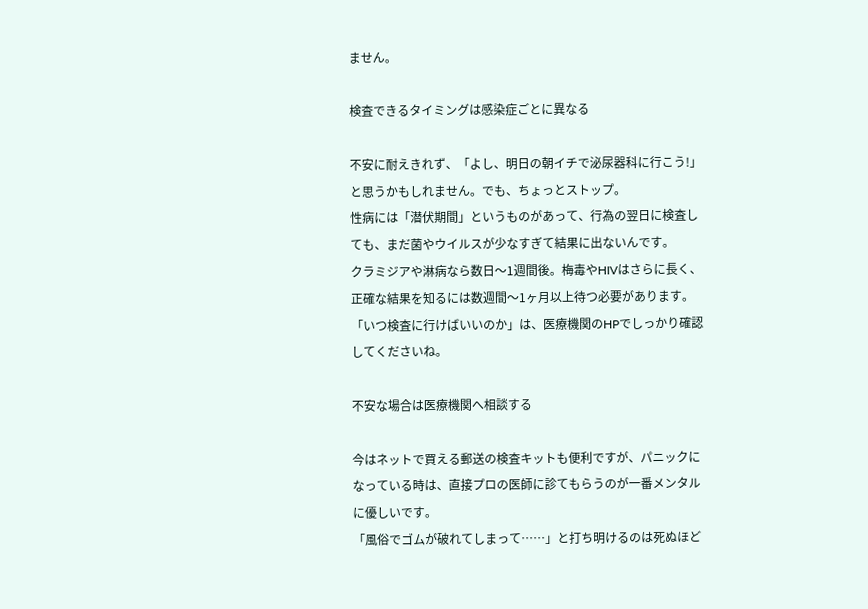ません。

検査できるタイミングは感染症ごとに異なる

不安に耐えきれず、「よし、明日の朝イチで泌尿器科に行こう!」と思うかもしれません。でも、ちょっとストップ。
性病には「潜伏期間」というものがあって、行為の翌日に検査しても、まだ菌やウイルスが少なすぎて結果に出ないんです。
クラミジアや淋病なら数日〜1週間後。梅毒やHIVはさらに長く、正確な結果を知るには数週間〜1ヶ月以上待つ必要があります。「いつ検査に行けばいいのか」は、医療機関のHPでしっかり確認してくださいね。

不安な場合は医療機関へ相談する

今はネットで買える郵送の検査キットも便利ですが、パニックになっている時は、直接プロの医師に診てもらうのが一番メンタルに優しいです。
「風俗でゴムが破れてしまって……」と打ち明けるのは死ぬほど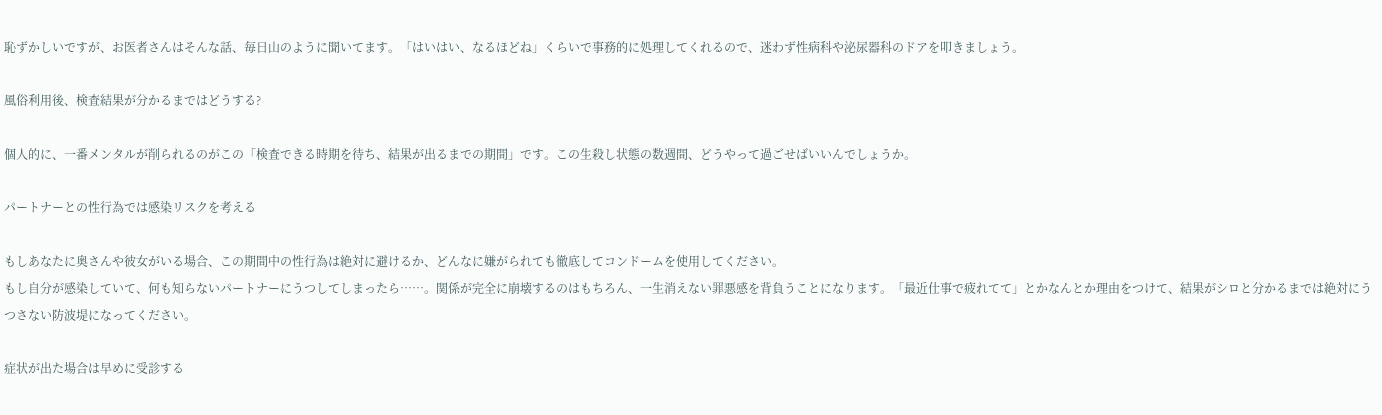恥ずかしいですが、お医者さんはそんな話、毎日山のように聞いてます。「はいはい、なるほどね」くらいで事務的に処理してくれるので、迷わず性病科や泌尿器科のドアを叩きましょう。

風俗利用後、検査結果が分かるまではどうする?

個人的に、一番メンタルが削られるのがこの「検査できる時期を待ち、結果が出るまでの期間」です。この生殺し状態の数週間、どうやって過ごせばいいんでしょうか。

パートナーとの性行為では感染リスクを考える

もしあなたに奥さんや彼女がいる場合、この期間中の性行為は絶対に避けるか、どんなに嫌がられても徹底してコンドームを使用してください。
もし自分が感染していて、何も知らないパートナーにうつしてしまったら……。関係が完全に崩壊するのはもちろん、一生消えない罪悪感を背負うことになります。「最近仕事で疲れてて」とかなんとか理由をつけて、結果がシロと分かるまでは絶対にうつさない防波堤になってください。

症状が出た場合は早めに受診する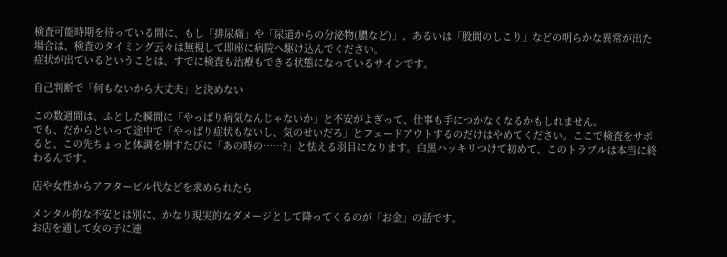検査可能時期を待っている間に、もし「排尿痛」や「尿道からの分泌物(膿など)」、あるいは「股間のしこり」などの明らかな異常が出た場合は、検査のタイミング云々は無視して即座に病院へ駆け込んでください。
症状が出ているということは、すでに検査も治療もできる状態になっているサインです。

自己判断で「何もないから大丈夫」と決めない

この数週間は、ふとした瞬間に「やっぱり病気なんじゃないか」と不安がよぎって、仕事も手につかなくなるかもしれません。
でも、だからといって途中で「やっぱり症状もないし、気のせいだろ」とフェードアウトするのだけはやめてください。ここで検査をサボると、この先ちょっと体調を崩すたびに「あの時の……?」と怯える羽目になります。白黒ハッキリつけて初めて、このトラブルは本当に終わるんです。

店や女性からアフターピル代などを求められたら

メンタル的な不安とは別に、かなり現実的なダメージとして降ってくるのが「お金」の話です。
お店を通して女の子に連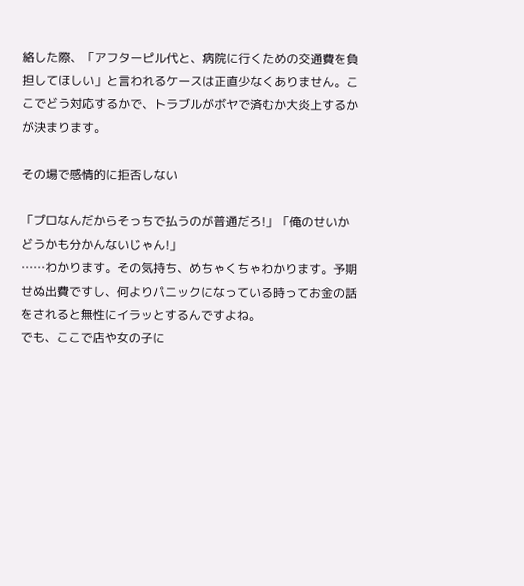絡した際、「アフターピル代と、病院に行くための交通費を負担してほしい」と言われるケースは正直少なくありません。ここでどう対応するかで、トラブルがボヤで済むか大炎上するかが決まります。

その場で感情的に拒否しない

「プロなんだからそっちで払うのが普通だろ!」「俺のせいかどうかも分かんないじゃん!」
……わかります。その気持ち、めちゃくちゃわかります。予期せぬ出費ですし、何よりパニックになっている時ってお金の話をされると無性にイラッとするんですよね。
でも、ここで店や女の子に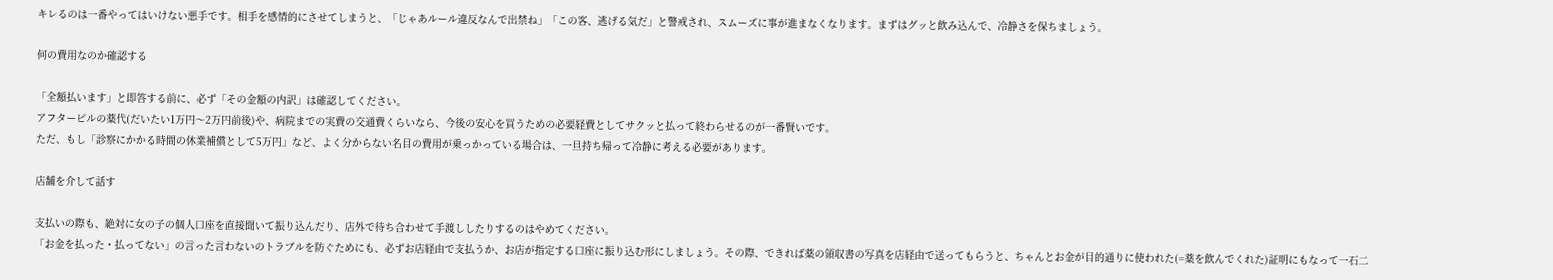キレるのは一番やってはいけない悪手です。相手を感情的にさせてしまうと、「じゃあルール違反なんで出禁ね」「この客、逃げる気だ」と警戒され、スムーズに事が進まなくなります。まずはグッと飲み込んで、冷静さを保ちましょう。

何の費用なのか確認する

「全額払います」と即答する前に、必ず「その金額の内訳」は確認してください。
アフターピルの薬代(だいたい1万円〜2万円前後)や、病院までの実費の交通費くらいなら、今後の安心を買うための必要経費としてサクッと払って終わらせるのが一番賢いです。
ただ、もし「診察にかかる時間の休業補償として5万円」など、よく分からない名目の費用が乗っかっている場合は、一旦持ち帰って冷静に考える必要があります。

店舗を介して話す

支払いの際も、絶対に女の子の個人口座を直接聞いて振り込んだり、店外で待ち合わせて手渡ししたりするのはやめてください。
「お金を払った・払ってない」の言った言わないのトラブルを防ぐためにも、必ずお店経由で支払うか、お店が指定する口座に振り込む形にしましょう。その際、できれば薬の領収書の写真を店経由で送ってもらうと、ちゃんとお金が目的通りに使われた(=薬を飲んでくれた)証明にもなって一石二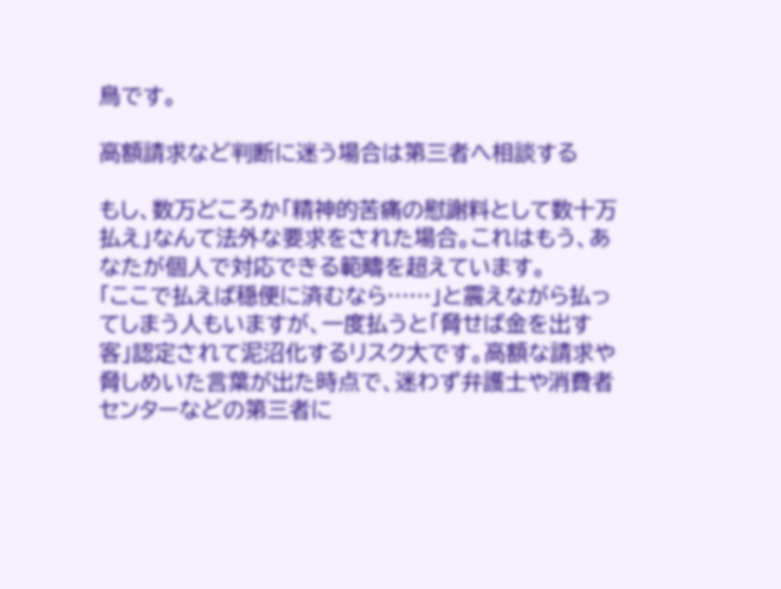鳥です。

高額請求など判断に迷う場合は第三者へ相談する

もし、数万どころか「精神的苦痛の慰謝料として数十万払え」なんて法外な要求をされた場合。これはもう、あなたが個人で対応できる範疇を超えています。
「ここで払えば穏便に済むなら……」と震えながら払ってしまう人もいますが、一度払うと「脅せば金を出す客」認定されて泥沼化するリスク大です。高額な請求や脅しめいた言葉が出た時点で、迷わず弁護士や消費者センターなどの第三者に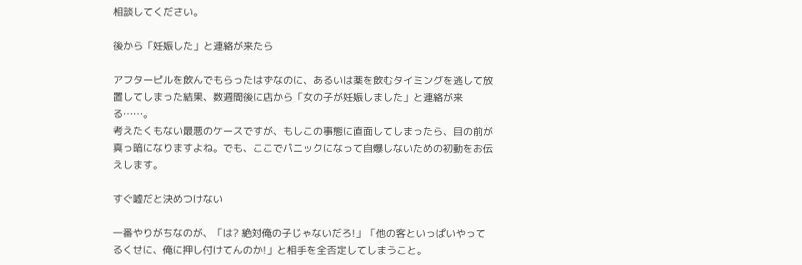相談してください。

後から「妊娠した」と連絡が来たら

アフターピルを飲んでもらったはずなのに、あるいは薬を飲むタイミングを逃して放置してしまった結果、数週間後に店から「女の子が妊娠しました」と連絡が来る……。
考えたくもない最悪のケースですが、もしこの事態に直面してしまったら、目の前が真っ暗になりますよね。でも、ここでパニックになって自爆しないための初動をお伝えします。

すぐ嘘だと決めつけない

一番やりがちなのが、「は? 絶対俺の子じゃないだろ!」「他の客といっぱいやってるくせに、俺に押し付けてんのか!」と相手を全否定してしまうこと。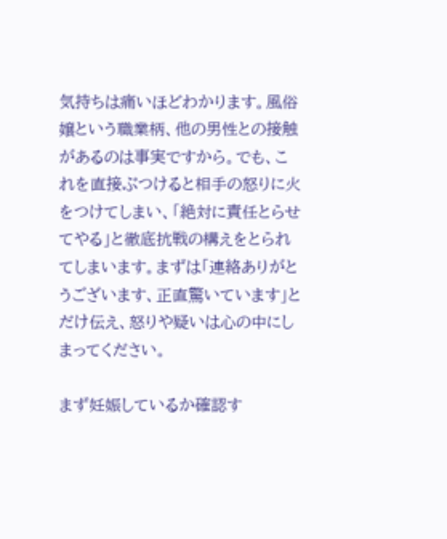気持ちは痛いほどわかります。風俗嬢という職業柄、他の男性との接触があるのは事実ですから。でも、これを直接ぶつけると相手の怒りに火をつけてしまい、「絶対に責任とらせてやる」と徹底抗戦の構えをとられてしまいます。まずは「連絡ありがとうございます、正直驚いています」とだけ伝え、怒りや疑いは心の中にしまってください。

まず妊娠しているか確認す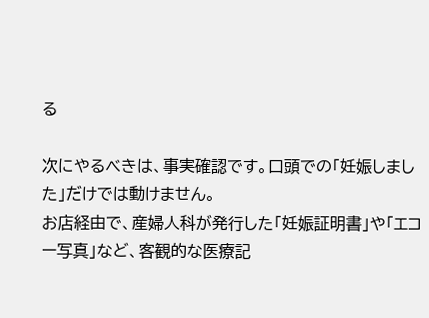る

次にやるべきは、事実確認です。口頭での「妊娠しました」だけでは動けません。
お店経由で、産婦人科が発行した「妊娠証明書」や「エコー写真」など、客観的な医療記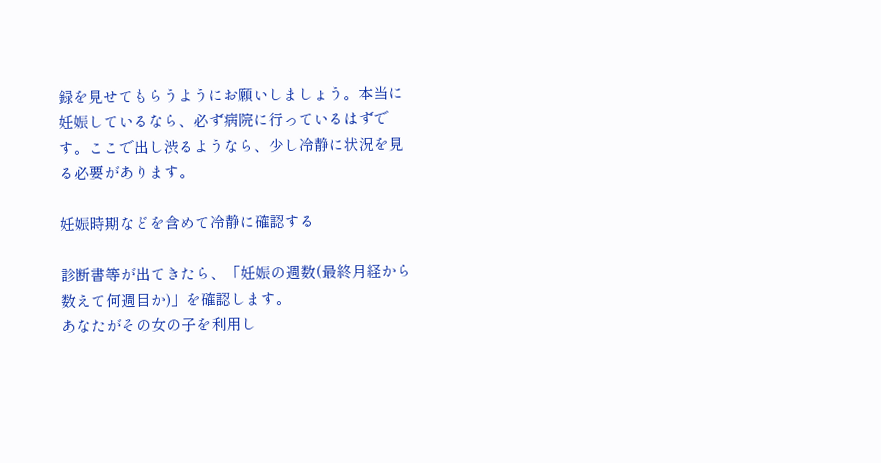録を見せてもらうようにお願いしましょう。本当に妊娠しているなら、必ず病院に行っているはずです。ここで出し渋るようなら、少し冷静に状況を見る必要があります。

妊娠時期などを含めて冷静に確認する

診断書等が出てきたら、「妊娠の週数(最終月経から数えて何週目か)」を確認します。
あなたがその女の子を利用し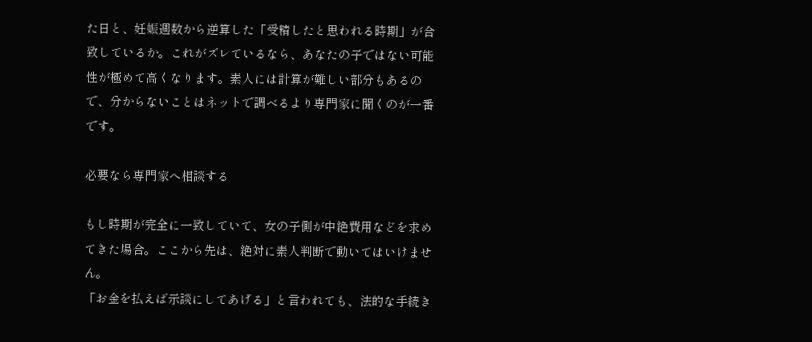た日と、妊娠週数から逆算した「受精したと思われる時期」が合致しているか。これがズレているなら、あなたの子ではない可能性が極めて高くなります。素人には計算が難しい部分もあるので、分からないことはネットで調べるより専門家に聞くのが一番です。

必要なら専門家へ相談する

もし時期が完全に一致していて、女の子側が中絶費用などを求めてきた場合。ここから先は、絶対に素人判断で動いてはいけません。
「お金を払えば示談にしてあげる」と言われても、法的な手続き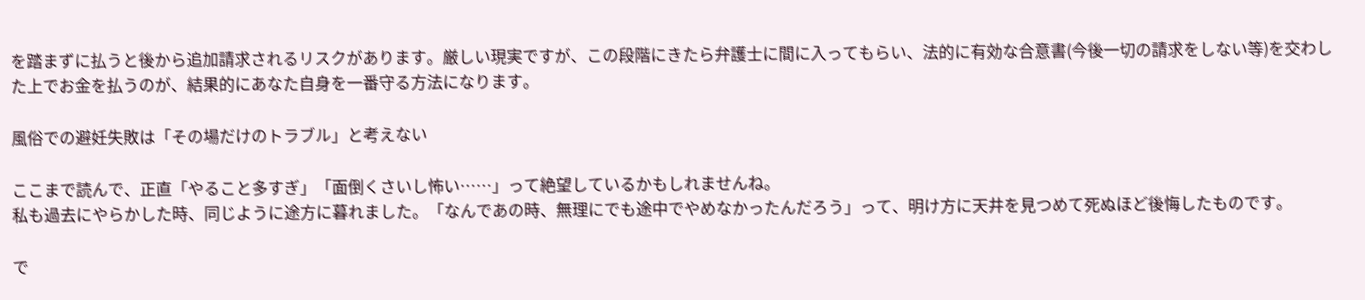を踏まずに払うと後から追加請求されるリスクがあります。厳しい現実ですが、この段階にきたら弁護士に間に入ってもらい、法的に有効な合意書(今後一切の請求をしない等)を交わした上でお金を払うのが、結果的にあなた自身を一番守る方法になります。

風俗での避妊失敗は「その場だけのトラブル」と考えない

ここまで読んで、正直「やること多すぎ」「面倒くさいし怖い……」って絶望しているかもしれませんね。
私も過去にやらかした時、同じように途方に暮れました。「なんであの時、無理にでも途中でやめなかったんだろう」って、明け方に天井を見つめて死ぬほど後悔したものです。

で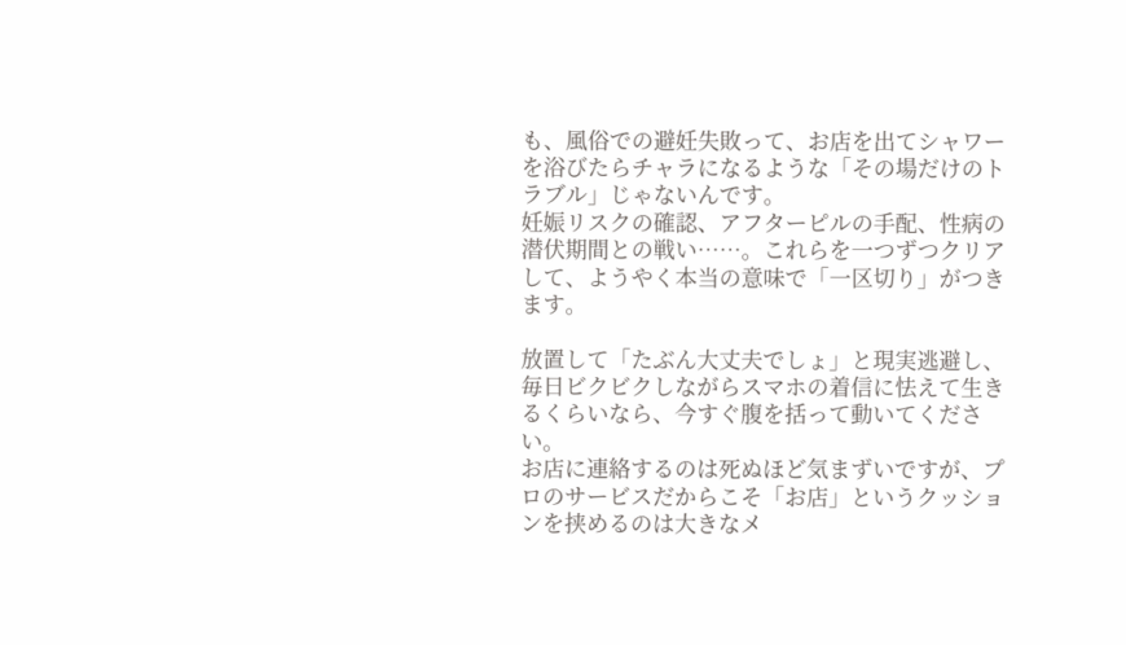も、風俗での避妊失敗って、お店を出てシャワーを浴びたらチャラになるような「その場だけのトラブル」じゃないんです。
妊娠リスクの確認、アフターピルの手配、性病の潜伏期間との戦い……。これらを一つずつクリアして、ようやく本当の意味で「一区切り」がつきます。

放置して「たぶん大丈夫でしょ」と現実逃避し、毎日ビクビクしながらスマホの着信に怯えて生きるくらいなら、今すぐ腹を括って動いてください。
お店に連絡するのは死ぬほど気まずいですが、プロのサービスだからこそ「お店」というクッションを挟めるのは大きなメ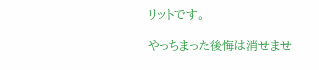リットです。

やっちまった後悔は消せませ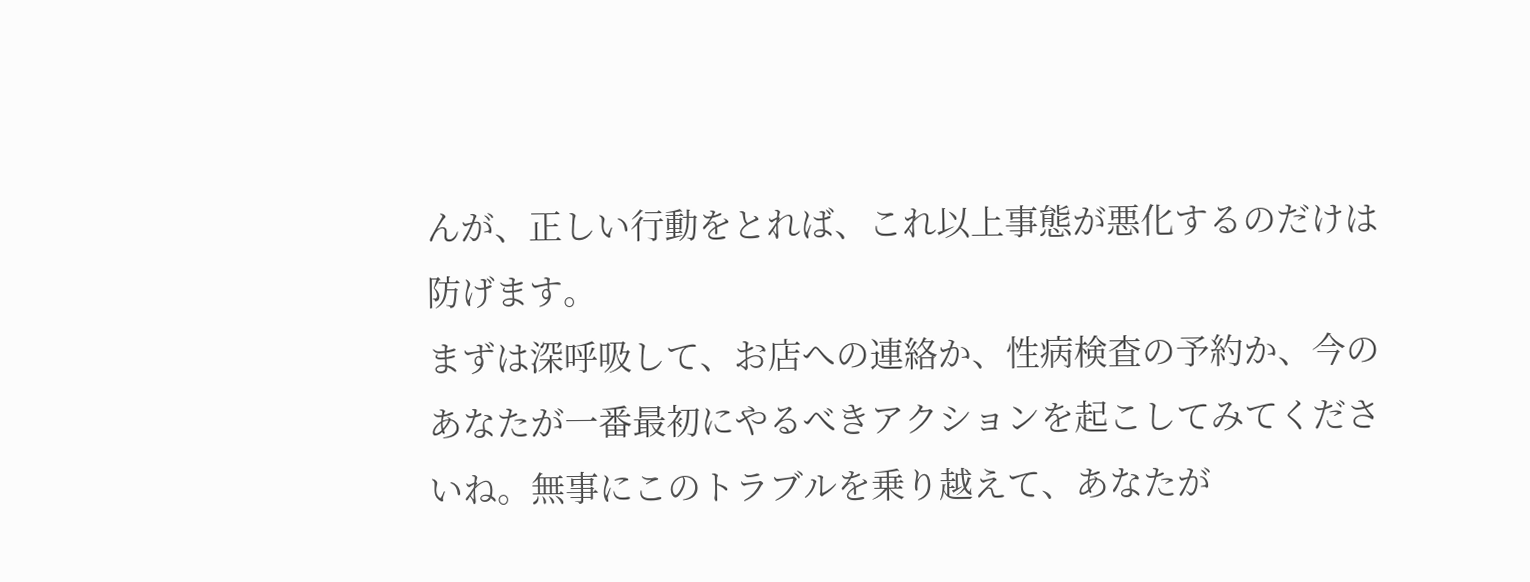んが、正しい行動をとれば、これ以上事態が悪化するのだけは防げます。
まずは深呼吸して、お店への連絡か、性病検査の予約か、今のあなたが一番最初にやるべきアクションを起こしてみてくださいね。無事にこのトラブルを乗り越えて、あなたが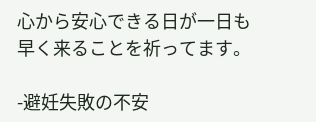心から安心できる日が一日も早く来ることを祈ってます。

-避妊失敗の不安